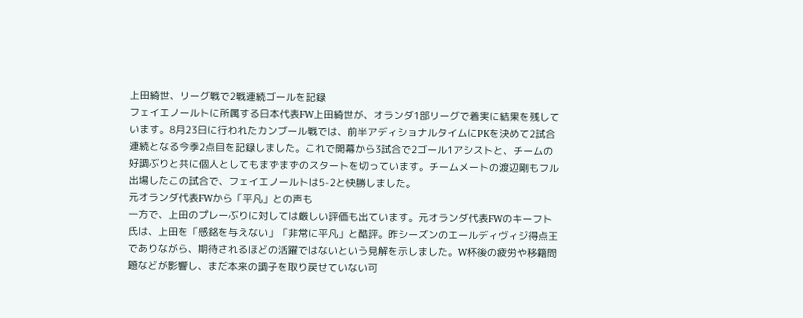上田綺世、リーグ戦で2戦連続ゴールを記録
フェイエノールトに所属する日本代表FW上田綺世が、オランダ1部リーグで着実に結果を残しています。8月23日に行われたカンブール戦では、前半アディショナルタイムにPKを決めて2試合連続となる今季2点目を記録しました。これで開幕から3試合で2ゴール1アシストと、チームの好調ぶりと共に個人としてもまずまずのスタートを切っています。チームメートの渡辺剛もフル出場したこの試合で、フェイエノールトは5-2と快勝しました。
元オランダ代表FWから「平凡」との声も
一方で、上田のプレーぶりに対しては厳しい評価も出ています。元オランダ代表FWのキーフト氏は、上田を「感銘を与えない」「非常に平凡」と酷評。昨シーズンのエールディヴィジ得点王でありながら、期待されるほどの活躍ではないという見解を示しました。W杯後の疲労や移籍問題などが影響し、まだ本来の調子を取り戻せていない可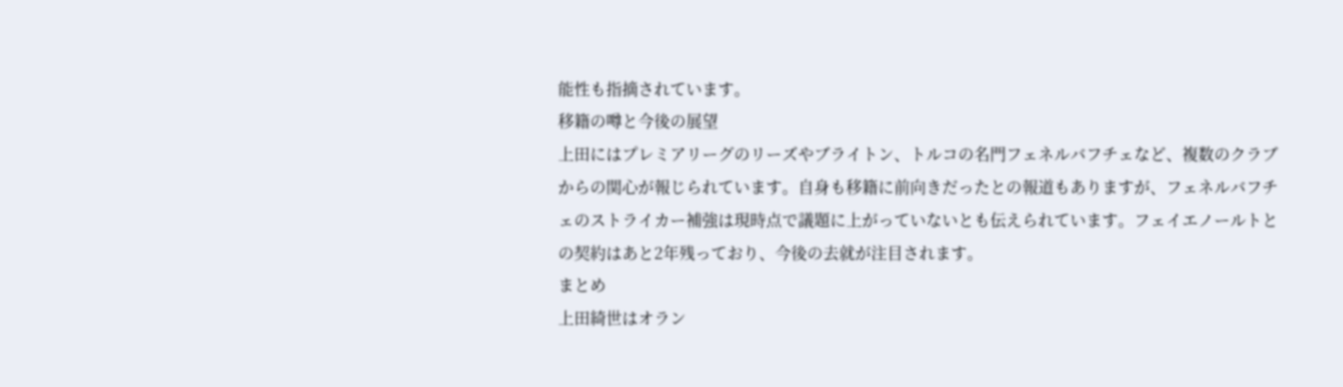能性も指摘されています。
移籍の噂と今後の展望
上田にはプレミアリーグのリーズやブライトン、トルコの名門フェネルバフチェなど、複数のクラブからの関心が報じられています。自身も移籍に前向きだったとの報道もありますが、フェネルバフチェのストライカー補強は現時点で議題に上がっていないとも伝えられています。フェイエノールトとの契約はあと2年残っており、今後の去就が注目されます。
まとめ
上田綺世はオラン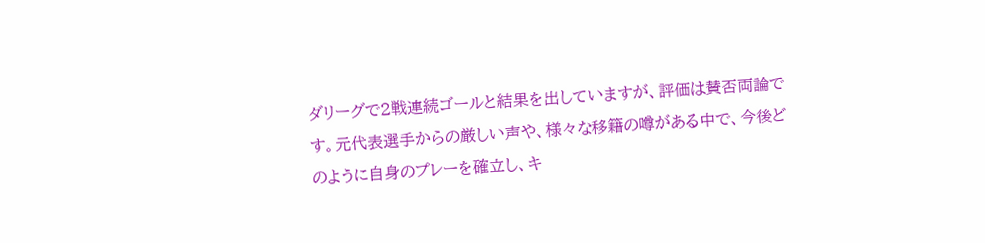ダリーグで2戦連続ゴールと結果を出していますが、評価は賛否両論です。元代表選手からの厳しい声や、様々な移籍の噂がある中で、今後どのように自身のプレーを確立し、キ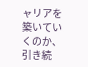ャリアを築いていくのか、引き続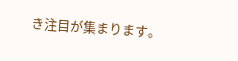き注目が集まります。